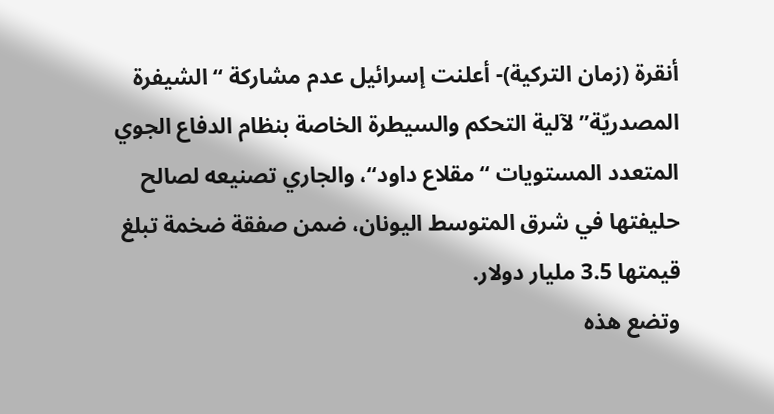أنقرة (زمان التركية)- أعلنت إسرائيل عدم مشاركة “الشيفرة المصدريّة” لآلية التحكم والسيطرة الخاصة بنظام الدفاع الجوي المتعدد المستويات “مقلاع داود“، والجاري تصنيعه لصالح حليفتها في شرق المتوسط اليونان، ضمن صفقة ضخمة تبلغ قيمتها 3.5 مليار دولار.
وتضع هذه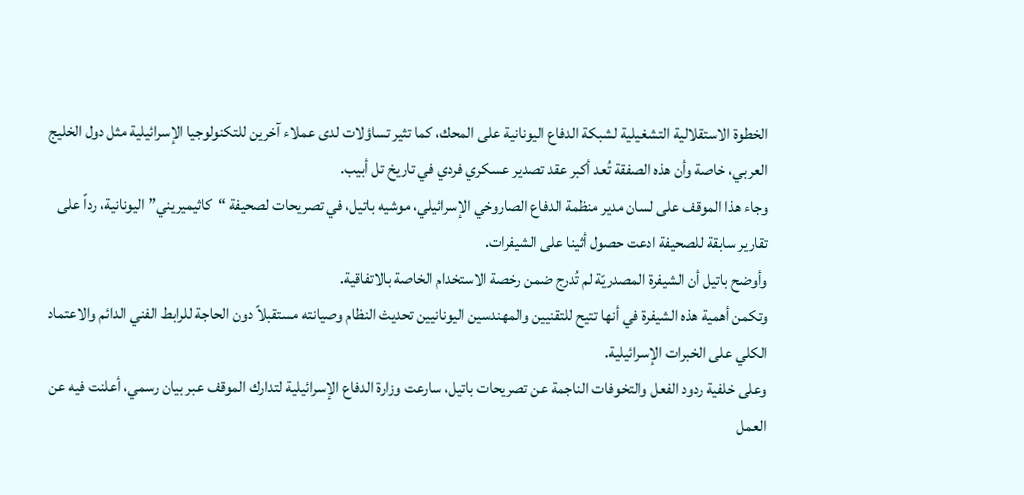الخطوة الاستقلالية التشغيلية لشبكة الدفاع اليونانية على المحك، كما تثير تساؤلات لدى عملاء آخرين للتكنولوجيا الإسرائيلية مثل دول الخليج العربي، خاصة وأن هذه الصفقة تُعد أكبر عقد تصدير عسكري فردي في تاريخ تل أبيب.
وجاء هذا الموقف على لسان مدير منظمة الدفاع الصاروخي الإسرائيلي، موشيه باتيل، في تصريحات لصحيفة “كاثيميريني” اليونانية، رداً على تقارير سابقة للصحيفة ادعت حصول أثينا على الشيفرات.
وأوضح باتيل أن الشيفرة المصدريّة لم تُدرج ضمن رخصة الاستخدام الخاصة بالاتفاقية.
وتكمن أهمية هذه الشيفرة في أنها تتيح للتقنيين والمهندسين اليونانيين تحديث النظام وصيانته مستقبلاً دون الحاجة للرابط الفني الدائم والاعتماد الكلي على الخبرات الإسرائيلية.
وعلى خلفية ردود الفعل والتخوفات الناجمة عن تصريحات باتيل، سارعت وزارة الدفاع الإسرائيلية لتدارك الموقف عبر بيان رسمي، أعلنت فيه عن العمل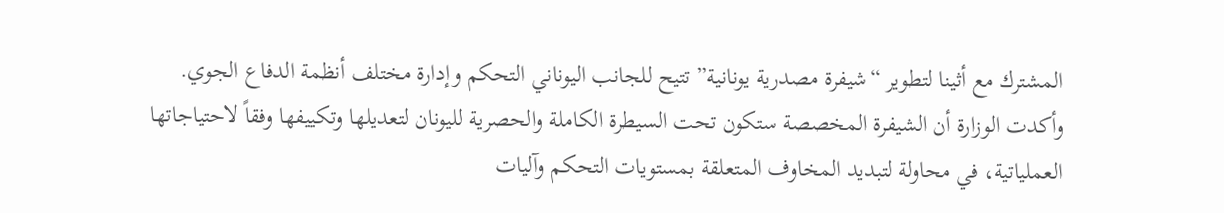المشترك مع أثينا لتطوير “شيفرة مصدرية يونانية” تتيح للجانب اليوناني التحكم وإدارة مختلف أنظمة الدفاع الجوي.
وأكدت الوزارة أن الشيفرة المخصصة ستكون تحت السيطرة الكاملة والحصرية لليونان لتعديلها وتكييفها وفقاً لاحتياجاتها العملياتية، في محاولة لتبديد المخاوف المتعلقة بمستويات التحكم وآليات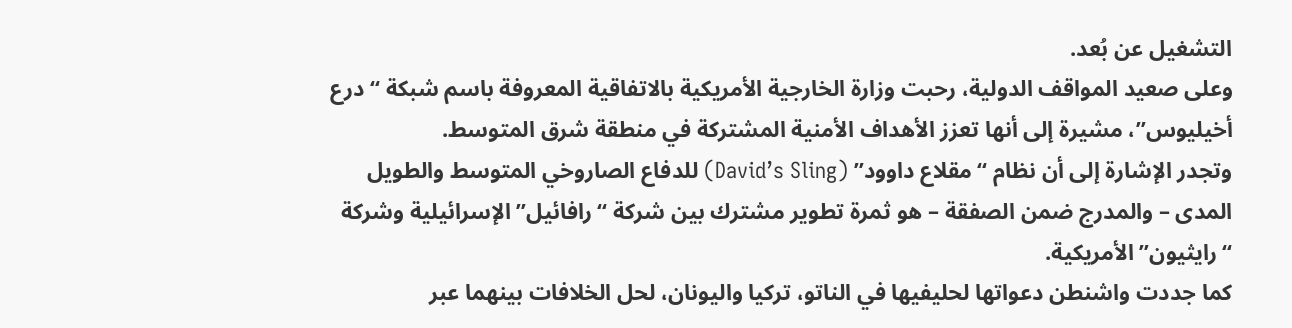التشغيل عن بُعد.
وعلى صعيد المواقف الدولية، رحبت وزارة الخارجية الأمريكية بالاتفاقية المعروفة باسم شبكة “درع أخيليوس”، مشيرة إلى أنها تعزز الأهداف الأمنية المشتركة في منطقة شرق المتوسط.
وتجدر الإشارة إلى أن نظام “مقلاع داوود” (David’s Sling) للدفاع الصاروخي المتوسط والطويل المدى – والمدرج ضمن الصفقة – هو ثمرة تطوير مشترك بين شركة “رافائيل” الإسرائيلية وشركة “رايثيون” الأمريكية.
كما جددت واشنطن دعواتها لحليفيها في الناتو، تركيا واليونان، لحل الخلافات بينهما عبر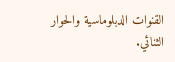القنوات الدبلوماسية والحوار الثنائي.